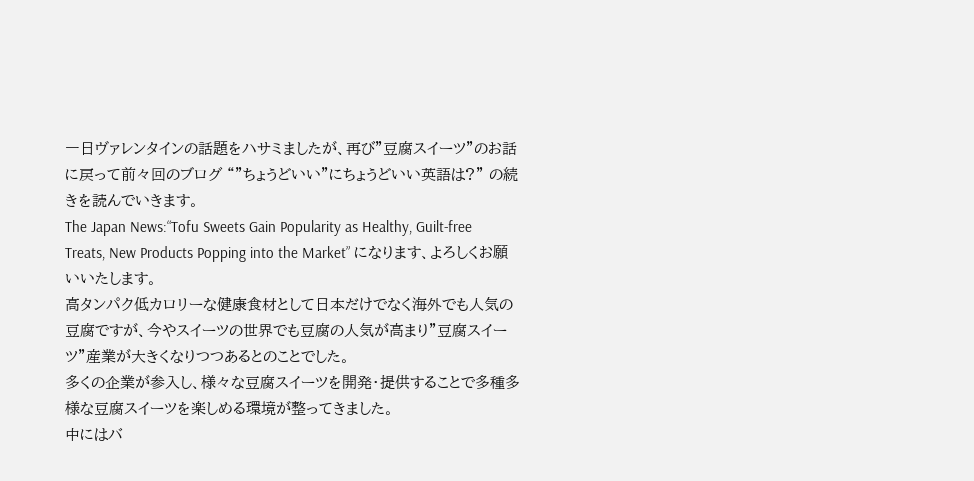一日ヴァレンタインの話題をハサミましたが、再び”豆腐スイーツ”のお話に戻って前々回のブログ “”ちょうどいい”にちょうどいい英語は?” の続きを読んでいきます。
The Japan News:“Tofu Sweets Gain Popularity as Healthy, Guilt-free Treats, New Products Popping into the Market” になります、よろしくお願いいたします。
高タンパク低カロリーな健康食材として日本だけでなく海外でも人気の豆腐ですが、今やスイーツの世界でも豆腐の人気が高まり”豆腐スイーツ”産業が大きくなりつつあるとのことでした。
多くの企業が参入し、様々な豆腐スイーツを開発・提供することで多種多様な豆腐スイーツを楽しめる環境が整ってきました。
中にはバ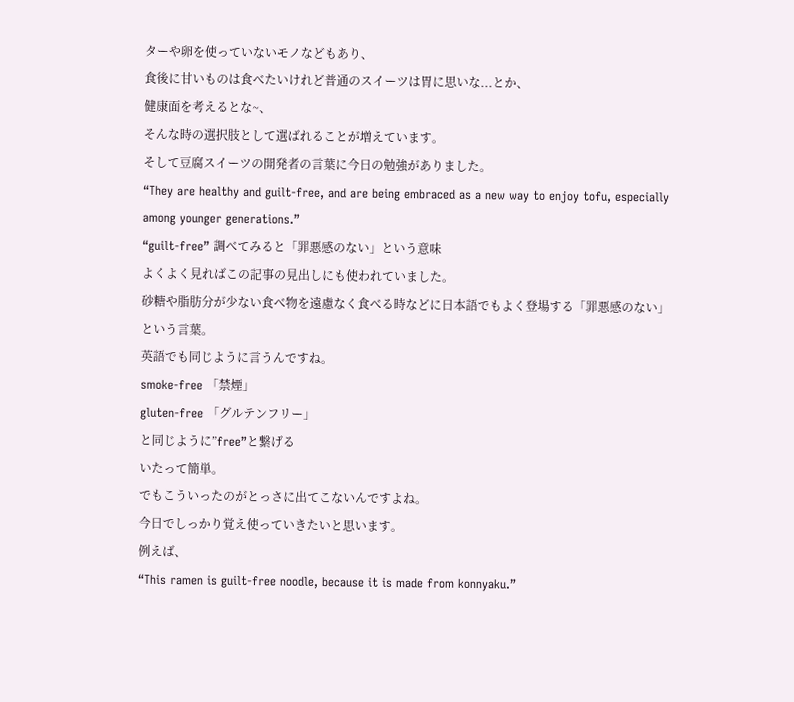ターや卵を使っていないモノなどもあり、
食後に甘いものは食べたいけれど普通のスイーツは胃に思いな...とか、
健康面を考えるとな~、
そんな時の選択肢として選ばれることが増えています。
そして豆腐スイーツの開発者の言葉に今日の勉強がありました。
“They are healthy and guilt-free, and are being embraced as a new way to enjoy tofu, especially among younger generations.”
“guilt-free” 調べてみると「罪悪感のない」という意味
よくよく見ればこの記事の見出しにも使われていました。
砂糖や脂肪分が少ない食べ物を遠慮なく食べる時などに日本語でもよく登場する「罪悪感のない」という言葉。
英語でも同じように言うんですね。
smoke-free 「禁煙」
gluten-free 「グルテンフリー」
と同じように”free”と繋げる
いたって簡単。
でもこういったのがとっさに出てこないんですよね。
今日でしっかり覚え使っていきたいと思います。
例えば、
“This ramen is guilt-free noodle, because it is made from konnyaku.”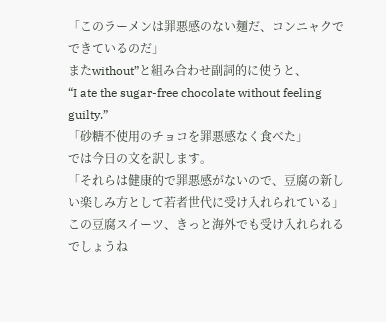「このラーメンは罪悪感のない麺だ、コンニャクでできているのだ」
またwithout”と組み合わせ副詞的に使うと、
“I ate the sugar-free chocolate without feeling guilty.”
「砂糖不使用のチョコを罪悪感なく食べた」
では今日の文を訳します。
「それらは健康的で罪悪感がないので、豆腐の新しい楽しみ方として若者世代に受け入れられている」
この豆腐スイーツ、きっと海外でも受け入れられるでしょうね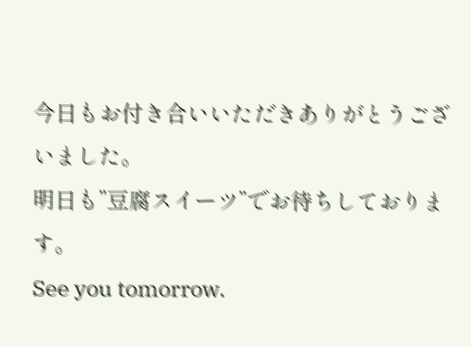今日もお付き合いいただきありがとうございました。
明日も”豆腐スイーツ”でお待ちしております。
See you tomorrow.